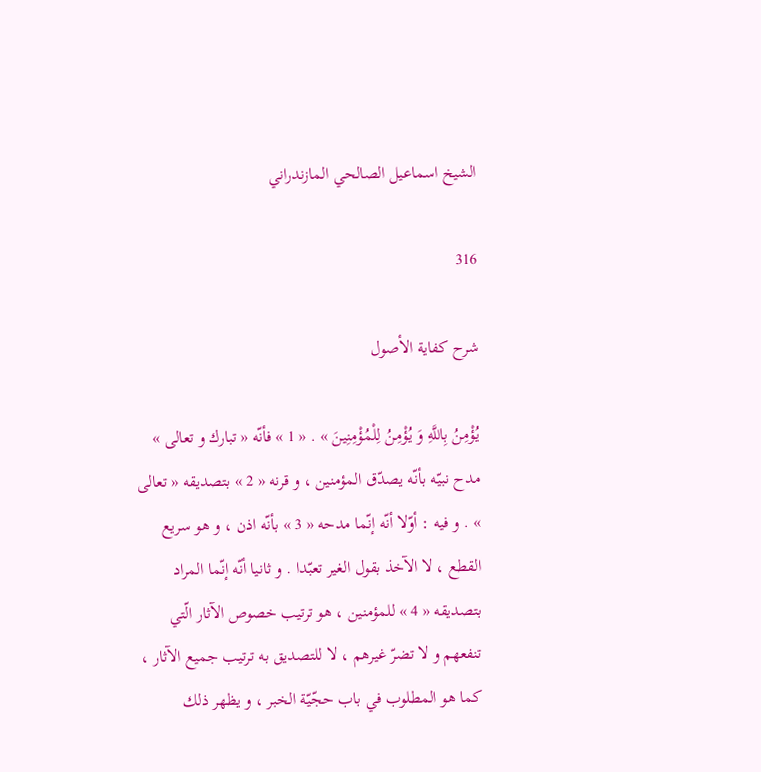الشيخ اسماعيل الصالحي المازندراني

316

شرح كفاية الأصول

يُؤْمِنُ بِاللَّهِ وَ يُؤْمِنُ لِلْمُؤْمِنِينَ » . « 1 » فأنّه « تبارك و تعالى » مدح نبيّه بأنّه يصدّق المؤمنين ، و قرنه « 2 » بتصديقه « تعالى » . و فيه : أوّلا أنّه إنّما مدحه « 3 » بأنّه اذن ، و هو سريع القطع ، لا الآخذ بقول الغير تعبّدا . و ثانيا أنّه إنّما المراد بتصديقه « 4 » للمؤمنين ، هو ترتيب خصوص الآثار الّتي تنفعهم و لا تضرّ غيرهم ، لا للتصديق به ترتيب جميع الآثار ، كما هو المطلوب في باب حجّيّة الخبر ، و يظهر ذلك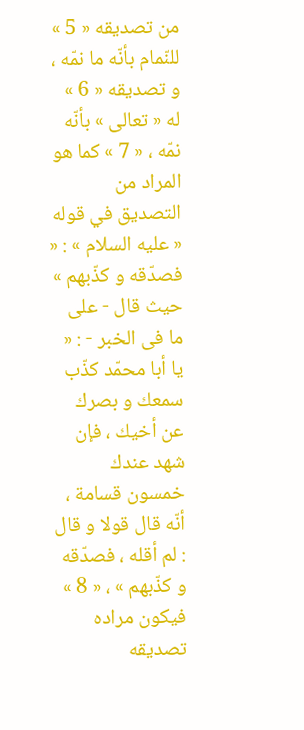من تصديقه « 5 » للنّمام بأنّه ما نمّه ، و تصديقه « 6 » له « تعالى » بأنّه نمّه ، « 7 » كما هو المراد من التصديق في قوله « عليه السلام » : « فصدّقه و كذّبهم » حيث قال - على ما فى الخبر - : « يا أبا محمّد كذّب سمعك و بصرك عن أخيك ، فإن شهد عندك خمسون قسامة ، أنّه قال قولا و قال : لم أقله ، فصدّقه و كذّبهم » ، « 8 » فيكون مراده تصديقه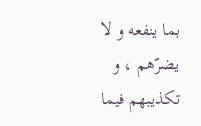بما ينفعه و لا يضرّهم ، و تكذيبهم فيما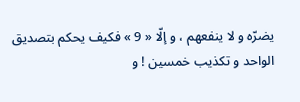يضرّه و لا ينفعهم ، و إلّا « 9 » فكيف يحكم بتصديق الواحد و تكذيب خمسين ! و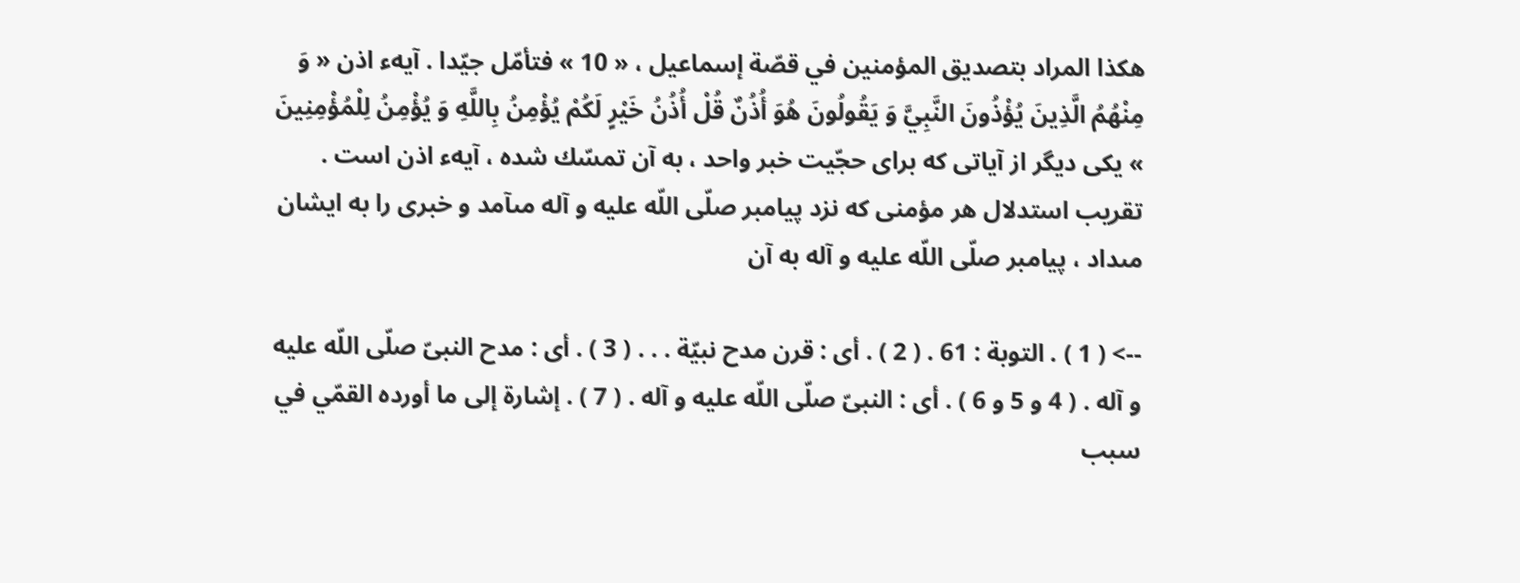هكذا المراد بتصديق المؤمنين في قصّة إسماعيل ، « 10 » فتأمّل جيّدا . آيهء اذن « وَ مِنْهُمُ الَّذِينَ يُؤْذُونَ النَّبِيَّ وَ يَقُولُونَ هُوَ أُذُنٌ قُلْ أُذُنُ خَيْرٍ لَكُمْ يُؤْمِنُ بِاللَّهِ وَ يُؤْمِنُ لِلْمُؤْمِنِينَ » يكى ديگر از آياتى كه براى حجّيت خبر واحد ، به آن تمسّك شده ، آيهء اذن است . تقريب استدلال هر مؤمنى كه نزد پيامبر صلّى اللّه عليه و آله مىآمد و خبرى را به ايشان مىداد ، پيامبر صلّى اللّه عليه و آله به آن

--> ( 1 ) . التوبة : 61 . ( 2 ) . أى : قرن مدح نبيّة . . . ( 3 ) . أى : مدح النبىّ صلّى اللّه عليه و آله . ( 4 و 5 و 6 ) . أى : النبىّ صلّى اللّه عليه و آله . ( 7 ) . إشارة إلى ما أورده القمّي في سبب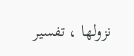نزولها ، تفسير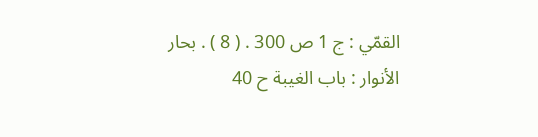القمّي : ج 1 ص 300 . ( 8 ) . بحار الأنوار : باب الغيبة ح 40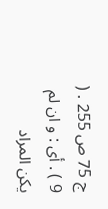ج 75 ص 255 . ( 9 ) . أى : و ان لم يكن المراد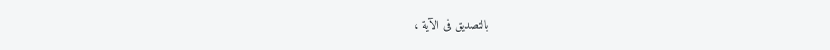بالتصديق فى الآية ،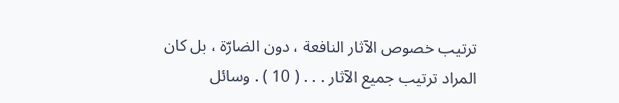ترتيب خصوص الآثار النافعة ، دون الضارّة ، بل كان المراد ترتيب جميع الآثار . . . ( 10 ) . وسائل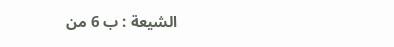الشيعة : ب 6 من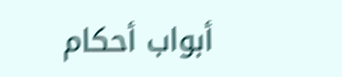أبواب أحكام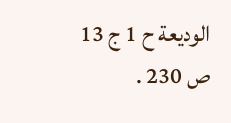الوديعة ح 1 ج 13 ص 230 .